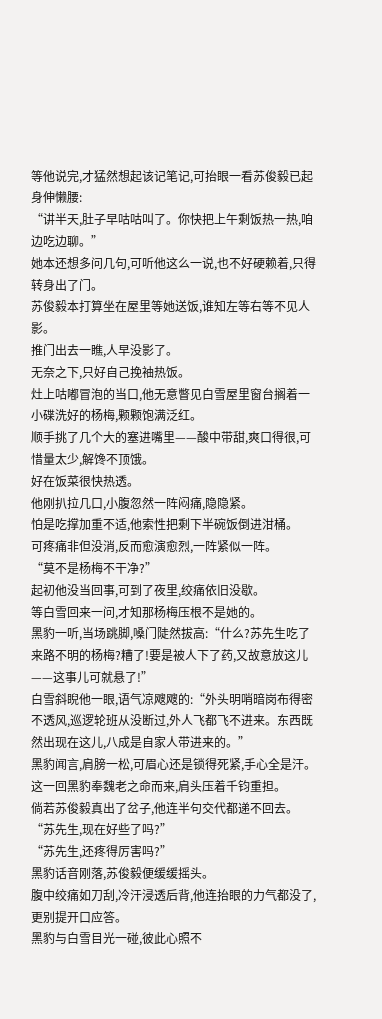等他说完,才猛然想起该记笔记,可抬眼一看苏俊毅已起身伸懒腰:
“讲半天,肚子早咕咕叫了。你快把上午剩饭热一热,咱边吃边聊。”
她本还想多问几句,可听他这么一说,也不好硬赖着,只得转身出了门。
苏俊毅本打算坐在屋里等她送饭,谁知左等右等不见人影。
推门出去一瞧,人早没影了。
无奈之下,只好自己挽袖热饭。
灶上咕嘟冒泡的当口,他无意瞥见白雪屋里窗台搁着一小碟洗好的杨梅,颗颗饱满泛红。
顺手挑了几个大的塞进嘴里——酸中带甜,爽口得很,可惜量太少,解馋不顶饿。
好在饭菜很快热透。
他刚扒拉几口,小腹忽然一阵闷痛,隐隐紧。
怕是吃撑加重不适,他索性把剩下半碗饭倒进泔桶。
可疼痛非但没消,反而愈演愈烈,一阵紧似一阵。
“莫不是杨梅不干净?”
起初他没当回事,可到了夜里,绞痛依旧没歇。
等白雪回来一问,才知那杨梅压根不是她的。
黑豹一听,当场跳脚,嗓门陡然拔高:“什么?苏先生吃了来路不明的杨梅?糟了!要是被人下了药,又故意放这儿——这事儿可就悬了!”
白雪斜睨他一眼,语气凉飕飕的:“外头明哨暗岗布得密不透风,巡逻轮班从没断过,外人飞都飞不进来。东西既然出现在这儿,八成是自家人带进来的。”
黑豹闻言,肩膀一松,可眉心还是锁得死紧,手心全是汗。
这一回黑豹奉魏老之命而来,肩头压着千钧重担。
倘若苏俊毅真出了岔子,他连半句交代都递不回去。
“苏先生,现在好些了吗?”
“苏先生,还疼得厉害吗?”
黑豹话音刚落,苏俊毅便缓缓摇头。
腹中绞痛如刀刮,冷汗浸透后背,他连抬眼的力气都没了,更别提开口应答。
黑豹与白雪目光一碰,彼此心照不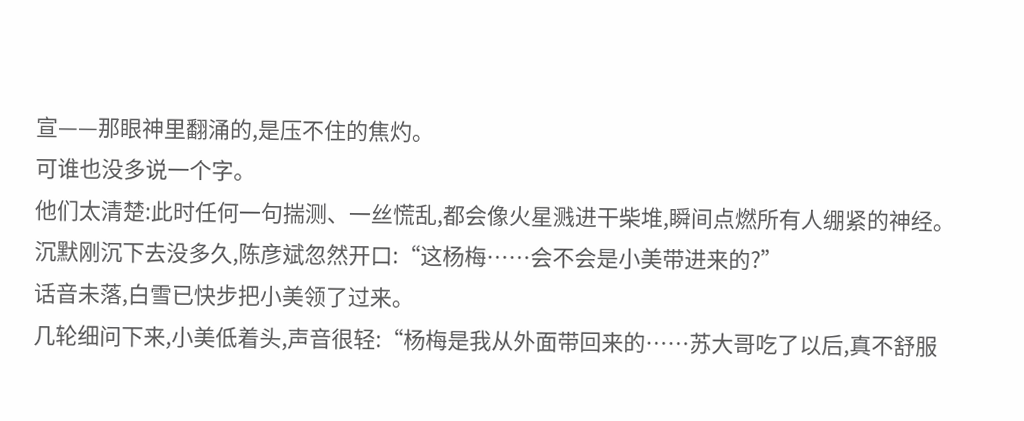宣——那眼神里翻涌的,是压不住的焦灼。
可谁也没多说一个字。
他们太清楚:此时任何一句揣测、一丝慌乱,都会像火星溅进干柴堆,瞬间点燃所有人绷紧的神经。
沉默刚沉下去没多久,陈彦斌忽然开口:“这杨梅……会不会是小美带进来的?”
话音未落,白雪已快步把小美领了过来。
几轮细问下来,小美低着头,声音很轻:“杨梅是我从外面带回来的……苏大哥吃了以后,真不舒服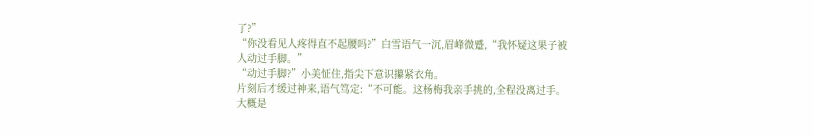了?”
“你没看见人疼得直不起腰吗?”白雪语气一沉,眉峰微蹙,“我怀疑这果子被人动过手脚。”
“动过手脚?”小美怔住,指尖下意识攥紧衣角。
片刻后才缓过神来,语气笃定:“不可能。这杨梅我亲手挑的,全程没离过手。大概是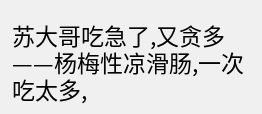苏大哥吃急了,又贪多——杨梅性凉滑肠,一次吃太多,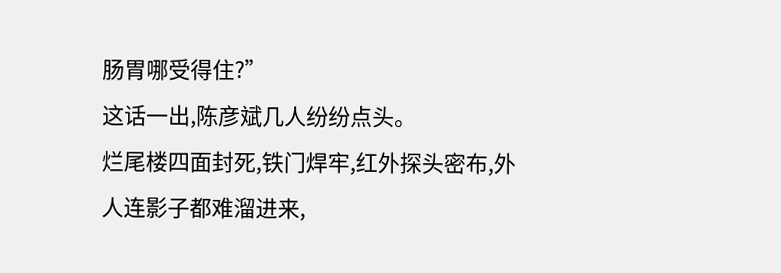肠胃哪受得住?”
这话一出,陈彦斌几人纷纷点头。
烂尾楼四面封死,铁门焊牢,红外探头密布,外人连影子都难溜进来,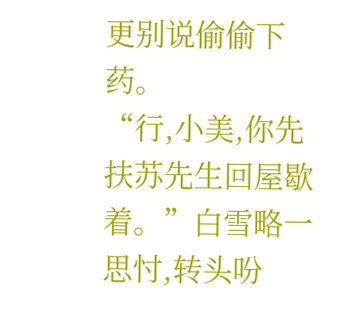更别说偷偷下药。
“行,小美,你先扶苏先生回屋歇着。”白雪略一思忖,转头吩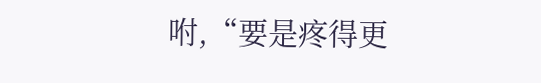咐,“要是疼得更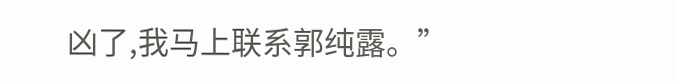凶了,我马上联系郭纯露。”